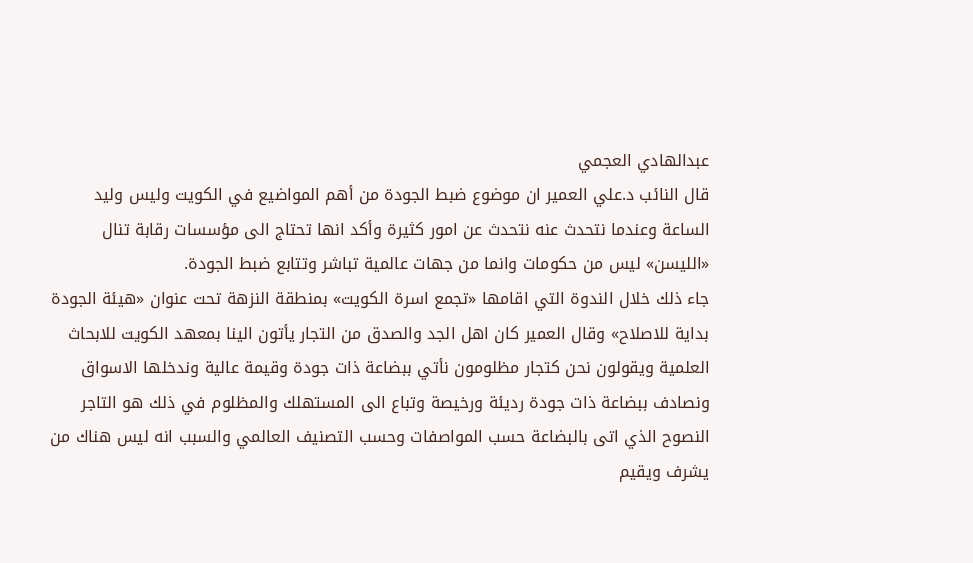عبدالهادي العجمي
قال النائب د.علي العمير ان موضوع ضبط الجودة من أهم المواضيع في الكويت وليس وليد الساعة وعندما نتحدث عنه نتحدث عن امور كثيرة وأكد انها تحتاج الى مؤسسات رقابة تنال «الليسن» ليس من حكومات وانما من جهات عالمية تباشر وتتابع ضبط الجودة.
جاء ذلك خلال الندوة التي اقامها «تجمع اسرة الكويت» بمنطقة النزهة تحت عنوان «هيئة الجودة بداية للاصلاح» وقال العمير كان اهل الجد والصدق من التجار يأتون الينا بمعهد الكويت للابحاث العلمية ويقولون نحن كتجار مظلومون نأتي ببضاعة ذات جودة وقيمة عالية وندخلها الاسواق ونصادف ببضاعة ذات جودة رديئة ورخيصة وتباع الى المستهلك والمظلوم في ذلك هو التاجر النصوح الذي اتى بالبضاعة حسب المواصفات وحسب التصنيف العالمي والسبب انه ليس هناك من يشرف ويقيم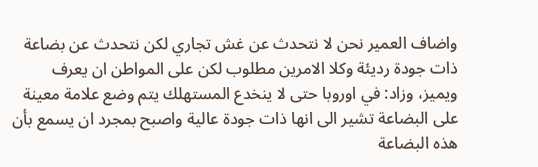واضاف العمير نحن لا نتحدث عن غش تجاري لكن نتحدث عن بضاعة ذات جودة رديئة وكلا الامرين مطلوب لكن على المواطن ان يعرف ويميز، وزاد: في اوروبا حتى لا ينخدع المستهلك يتم وضع علامة معينة على البضاعة تشير الى انها ذات جودة عالية واصبح بمجرد ان يسمع بأن هذه البضاعة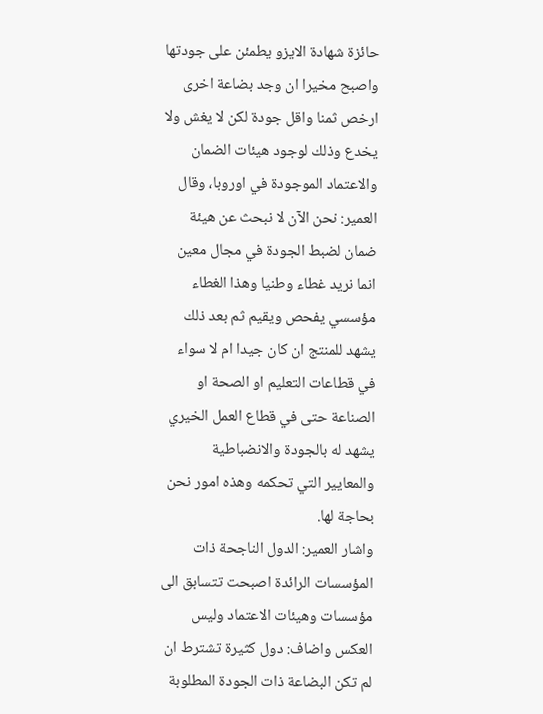حائزة شهادة الايزو يطمئن على جودتها واصبح مخيرا ان وجد بضاعة اخرى ارخص ثمنا واقل جودة لكن لا يغش ولا يخدع وذلك لوجود هيئات الضمان والاعتماد الموجودة في اوروبا، وقال العمير: نحن الآن لا نبحث عن هيئة ضمان لضبط الجودة في مجال معين انما نريد غطاء وطنيا وهذا الغطاء مؤسسي يفحص ويقيم ثم بعد ذلك يشهد للمنتج ان كان جيدا ام لا سواء في قطاعات التعليم او الصحة او الصناعة حتى في قطاع العمل الخيري يشهد له بالجودة والانضباطية والمعايير التي تحكمه وهذه امور نحن بحاجة لها.
واشار العمير: الدول الناجحة ذات المؤسسات الرائدة اصبحت تتسابق الى مؤسسات وهيئات الاعتماد وليس العكس واضاف: دول كثيرة تشترط ان لم تكن البضاعة ذات الجودة المطلوبة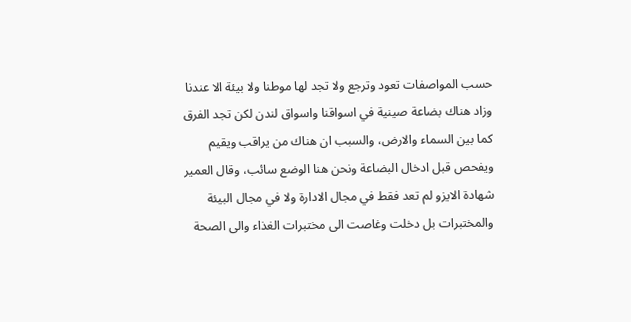حسب المواصفات تعود وترجع ولا تجد لها موطنا ولا بيئة الا عندنا وزاد هناك بضاعة صينية في اسواقنا واسواق لندن لكن تجد الفرق كما بين السماء والارض، والسبب ان هناك من يراقب ويقيم ويفحص قبل ادخال البضاعة ونحن هنا الوضع سائب، وقال العمير شهادة الايزو لم تعد فقط في مجال الادارة ولا في مجال البيئة والمختبرات بل دخلت وغاصت الى مختبرات الغذاء والى الصحة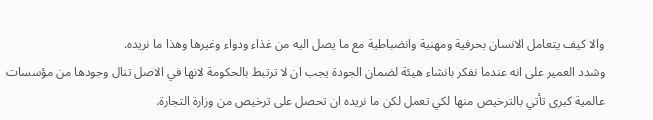والا كيف يتعامل الانسان بحرفية ومهنية وانضباطية مع ما يصل اليه من غذاء ودواء وغيرها وهذا ما نريده.
وشدد العمير على انه عندما نفكر بانشاء هيئة لضمان الجودة يجب ان لا ترتبط بالحكومة لانها في الاصل تنال وجودها من مؤسسات عالمية كبرى تأتي بالترخيص منها لكي تعمل لكن ما نريده ان تحصل على ترخيص من وزارة التجارة.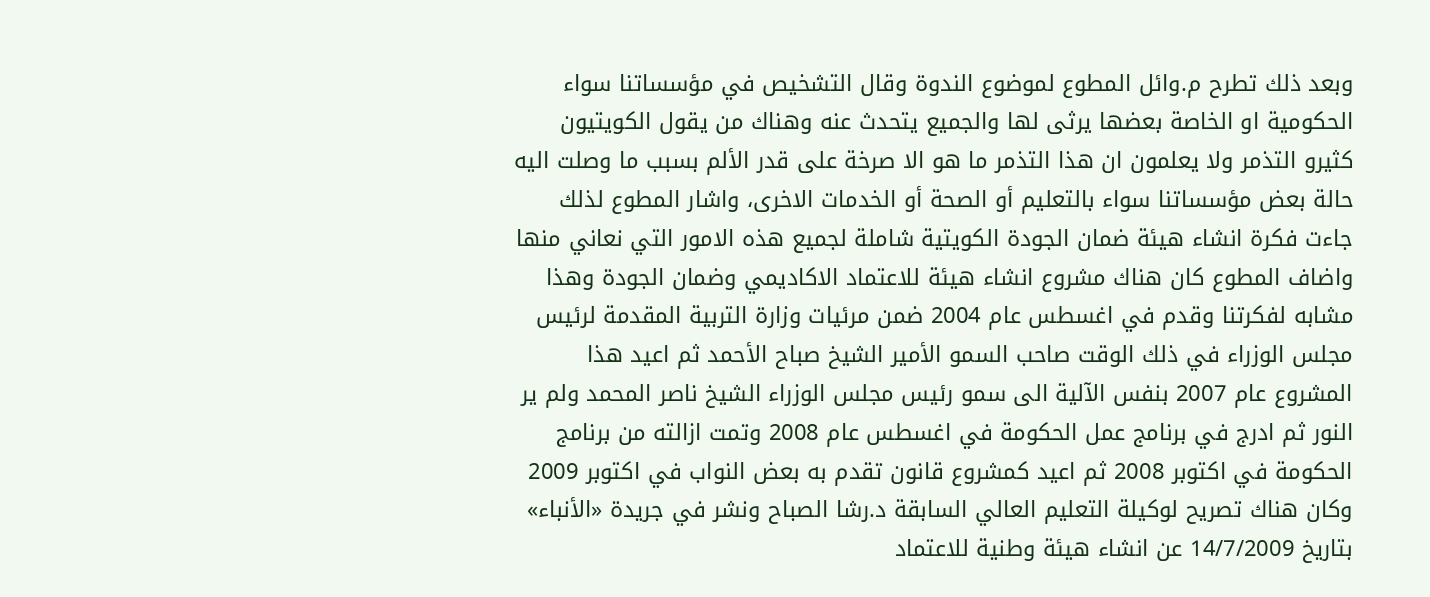وبعد ذلك تطرح م.وائل المطوع لموضوع الندوة وقال التشخيص في مؤسساتنا سواء الحكومية او الخاصة بعضها يرثى لها والجميع يتحدث عنه وهناك من يقول الكويتيون كثيرو التذمر ولا يعلمون ان هذا التذمر ما هو الا صرخة على قدر الألم بسبب ما وصلت اليه حالة بعض مؤسساتنا سواء بالتعليم أو الصحة أو الخدمات الاخرى، واشار المطوع لذلك جاءت فكرة انشاء هيئة ضمان الجودة الكويتية شاملة لجميع هذه الامور التي نعاني منها واضاف المطوع كان هناك مشروع انشاء هيئة للاعتماد الاكاديمي وضمان الجودة وهذا مشابه لفكرتنا وقدم في اغسطس عام 2004 ضمن مرئيات وزارة التربية المقدمة لرئيس مجلس الوزراء في ذلك الوقت صاحب السمو الأمير الشيخ صباح الأحمد ثم اعيد هذا المشروع عام 2007 بنفس الآلية الى سمو رئيس مجلس الوزراء الشيخ ناصر المحمد ولم ير النور ثم ادرج في برنامج عمل الحكومة في اغسطس عام 2008 وتمت ازالته من برنامج الحكومة في اكتوبر 2008 ثم اعيد كمشروع قانون تقدم به بعض النواب في اكتوبر 2009 وكان هناك تصريح لوكيلة التعليم العالي السابقة د.رشا الصباح ونشر في جريدة «الأنباء» بتاريخ 14/7/2009 عن انشاء هيئة وطنية للاعتماد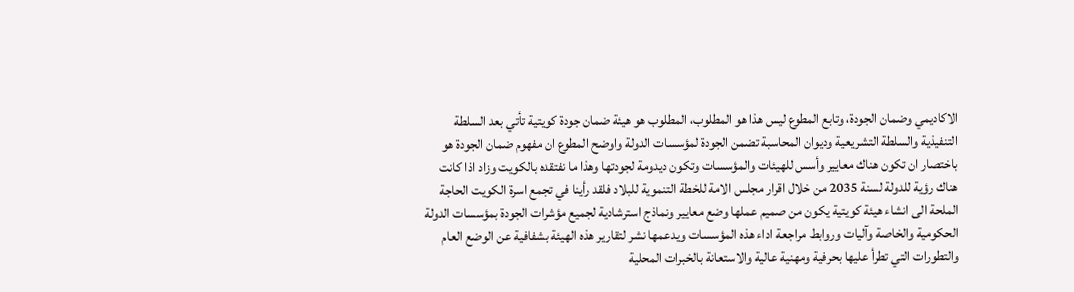الاكاديمي وضمان الجودة، وتابع المطوع ليس هذا هو المطلوب، المطلوب هو هيئة ضمان جودة كويتية تأتي بعد السلطة التنفيذية والسلطة التشريعية وديوان المحاسبة تضمن الجودة لمؤسسات الدولة واوضح المطوع ان مفهوم ضمان الجودة هو باختصار ان تكون هناك معايير وأسس للهيئات والمؤسسات وتكون ديدومة لجودتها وهذا ما نفتقده بالكويت وزاد اذا كانت هناك رؤية للدولة لسنة 2035 من خلال اقرار مجلس الامة للخطة التنموية للبلاد فلقد رأينا في تجمع اسرة الكويت الحاجة الملحة الى انشاء هيئة كويتية يكون من صميم عملها وضع معايير ونماذج استرشادية لجميع مؤشرات الجودة بمؤسسات الدولة الحكومية والخاصة وآليات وروابط مراجعة اداء هذه المؤسسات ويدعمها نشر لتقارير هذه الهيئة بشفافية عن الوضع العام والتطورات التي تطرأ عليها بحرفية ومهنية عالية والاستعانة بالخبرات المحلية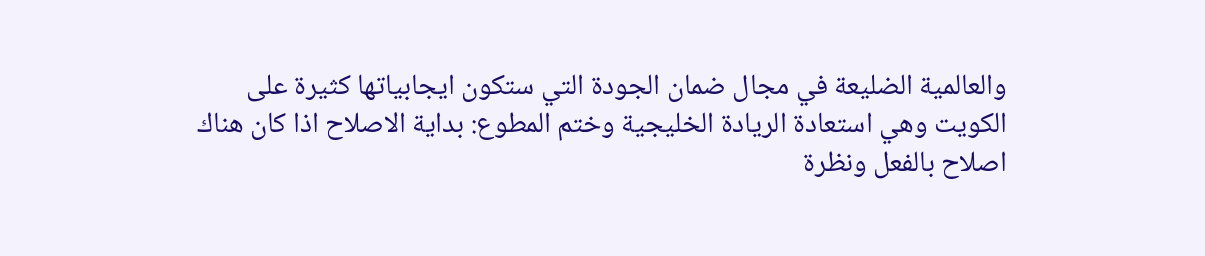والعالمية الضليعة في مجال ضمان الجودة التي ستكون ايجابياتها كثيرة على الكويت وهي استعادة الريادة الخليجية وختم المطوع: بداية الاصلاح اذا كان هناك اصلاح بالفعل ونظرة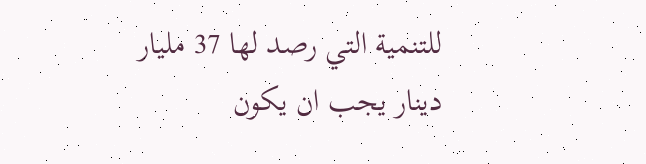للتنمية التي رصد لها 37 مليار دينار يجب ان يكون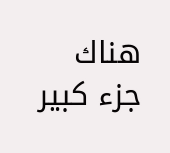هناك جزء كبير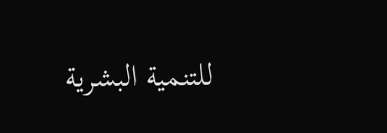للتنمية البشرية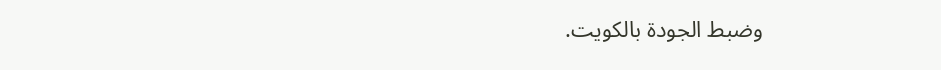وضبط الجودة بالكويت.